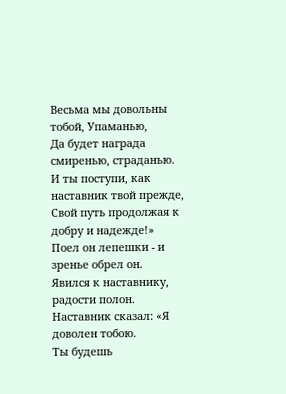Весьма мы довольны тобой, Упаманью,
Да будет награда смиренью, страданью.
И ты поступи, как наставник твой прежде,
Свой путь продолжая к добру и надежде!»
Поел он лепешки - и зренье обрел он.
Явился к наставнику, радости полон.
Наставник сказал: «Я доволен тобою.
Ты будешь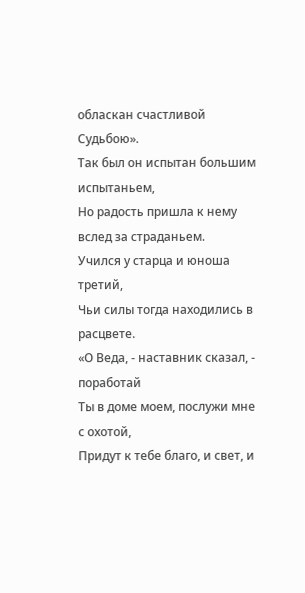обласкан счастливой Судьбою».
Так был он испытан большим испытаньем,
Но радость пришла к нему вслед за страданьем.
Учился у старца и юноша третий,
Чьи силы тогда находились в расцвете.
«О Веда, - наставник сказал, - поработай
Ты в доме моем, послужи мне с охотой,
Придут к тебе благо, и свет, и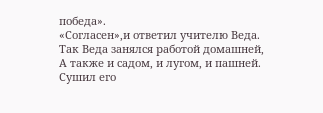победа».
«Согласен»,и ответил учителю Веда.
Так Веда занялся работой домашней,
А также и садом, и лугом, и пашней.
Сушил его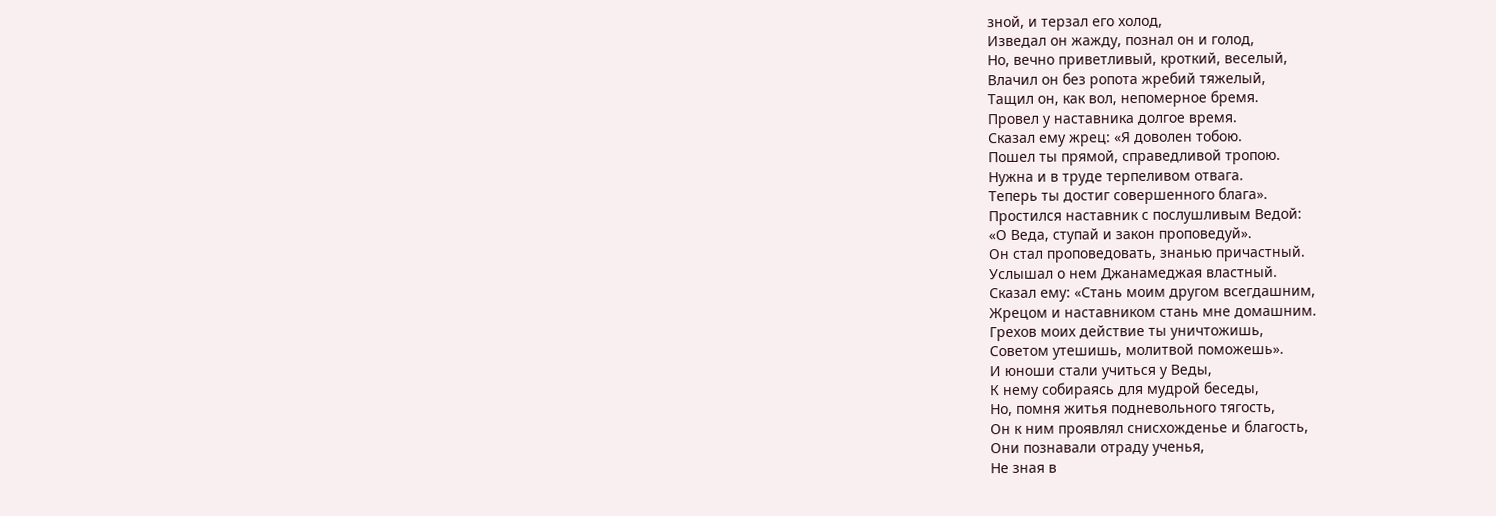зной, и терзал его холод,
Изведал он жажду, познал он и голод,
Но, вечно приветливый, кроткий, веселый,
Влачил он без ропота жребий тяжелый,
Тащил он, как вол, непомерное бремя.
Провел у наставника долгое время.
Сказал ему жрец: «Я доволен тобою.
Пошел ты прямой, справедливой тропою.
Нужна и в труде терпеливом отвага.
Теперь ты достиг совершенного блага».
Простился наставник с послушливым Ведой:
«О Веда, ступай и закон проповедуй».
Он стал проповедовать, знанью причастный.
Услышал о нем Джанамеджая властный.
Сказал ему: «Стань моим другом всегдашним,
Жрецом и наставником стань мне домашним.
Грехов моих действие ты уничтожишь,
Советом утешишь, молитвой поможешь».
И юноши стали учиться у Веды,
К нему собираясь для мудрой беседы,
Но, помня житья подневольного тягость,
Он к ним проявлял снисхожденье и благость,
Они познавали отраду ученья,
Не зная в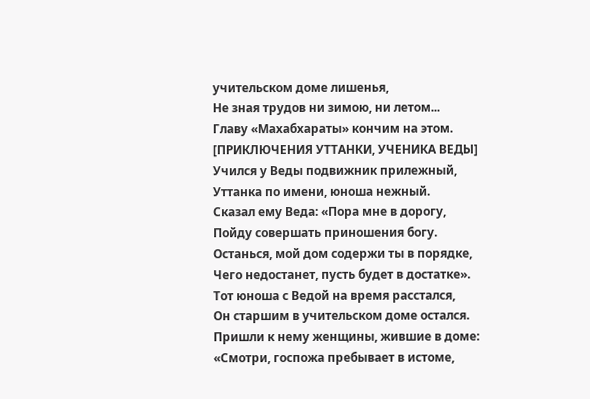учительском доме лишенья,
Не зная трудов ни зимою, ни летом...
Главу «Махабхараты» кончим на этом.
[ПРИКЛЮЧЕНИЯ УТТАНКИ, УЧЕНИКА ВЕДЫ]
Учился у Веды подвижник прилежный,
Уттанка по имени, юноша нежный.
Сказал ему Веда: «Пора мне в дорогу,
Пойду совершать приношения богу.
Останься, мой дом содержи ты в порядке,
Чего недостанет, пусть будет в достатке».
Тот юноша с Ведой на время расстался,
Он старшим в учительском доме остался.
Пришли к нему женщины, жившие в доме:
«Смотри, госпожа пребывает в истоме,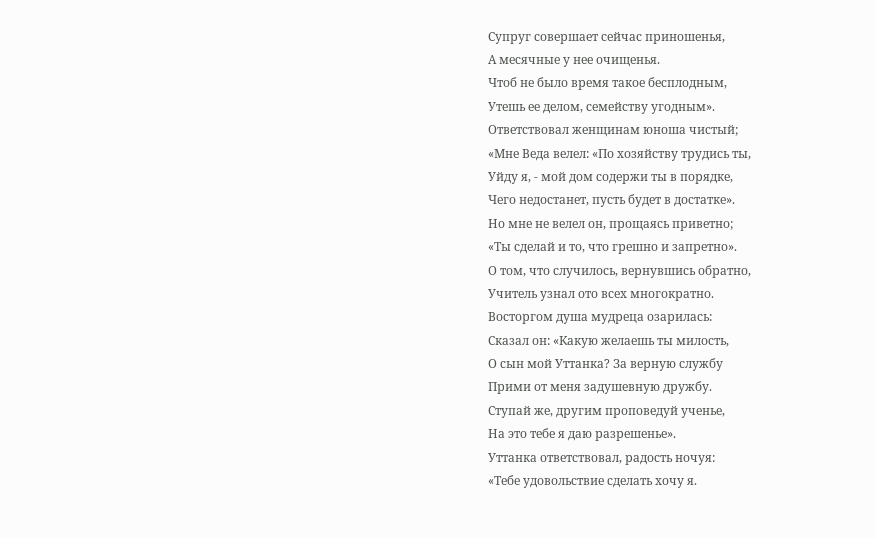Супруг совершает сейчас приношенья,
А месячные у нее очищенья.
Чтоб не было время такое бесплодным,
Утешь ее делом, семейству угодным».
Ответствовал женщинам юноша чистый;
«Мне Веда велел: «По хозяйству трудись ты,
Уйду я, - мой дом содержи ты в порядке,
Чего недостанет, пусть будет в достатке».
Но мне не велел он, прощаясь приветно;
«Ты сделай и то, что грешно и запретно».
О том, что случилось, вернувшись обратно,
Учитель узнал ото всех многократно.
Восторгом душа мудреца озарилась:
Сказал он: «Какую желаешь ты милость,
О сын мой Уттанка? За верную службу
Прими от меня задушевную дружбу.
Ступай же, другим проповедуй ученье,
На это тебе я даю разрешенье».
Уттанка ответствовал, радость ночуя:
«Тебе удовольствие сделать хочу я.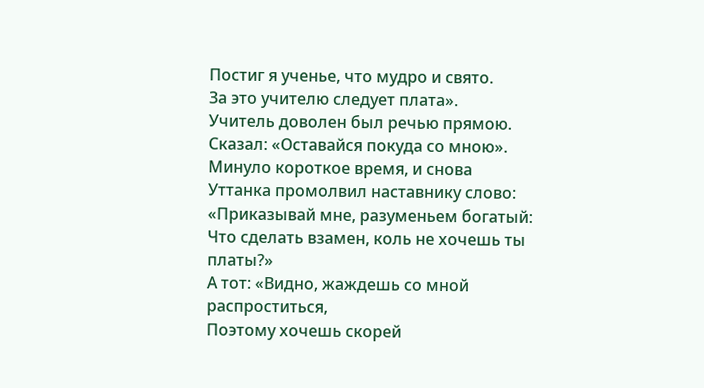Постиг я ученье, что мудро и свято.
За это учителю следует плата».
Учитель доволен был речью прямою.
Сказал: «Оставайся покуда со мною».
Минуло короткое время, и снова
Уттанка промолвил наставнику слово:
«Приказывай мне, разуменьем богатый:
Что сделать взамен, коль не хочешь ты платы?»
А тот: «Видно, жаждешь со мной распроститься,
Поэтому хочешь скорей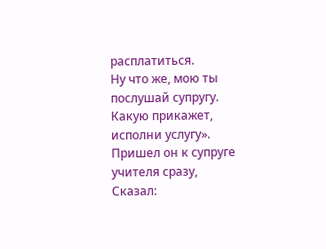расплатиться.
Ну что же, мою ты послушай супругу.
Какую прикажет, исполни услугу».
Пришел он к супруге учителя сразу,
Сказал: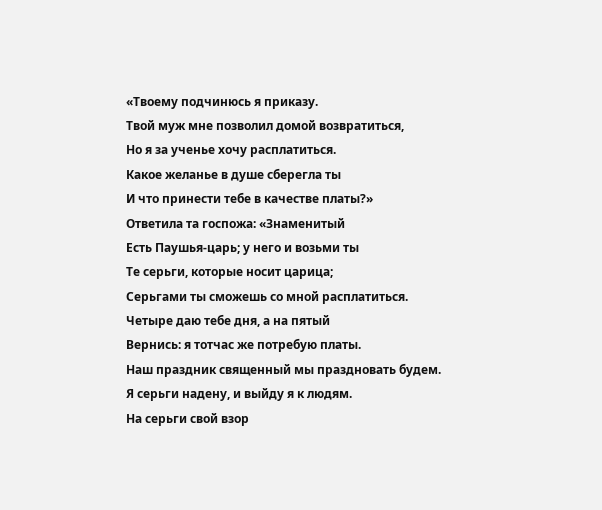«Твоему подчинюсь я приказу.
Твой муж мне позволил домой возвратиться,
Но я за ученье хочу расплатиться.
Какое желанье в душе сберегла ты
И что принести тебе в качестве платы?»
Ответила та госпожа: «Знаменитый
Есть Паушья-царь; у него и возьми ты
Те серьги, которые носит царица;
Серьгами ты сможешь со мной расплатиться.
Четыре даю тебе дня, а на пятый
Вернись: я тотчас же потребую платы.
Наш праздник священный мы праздновать будем.
Я серьги надену, и выйду я к людям.
На серьги свой взор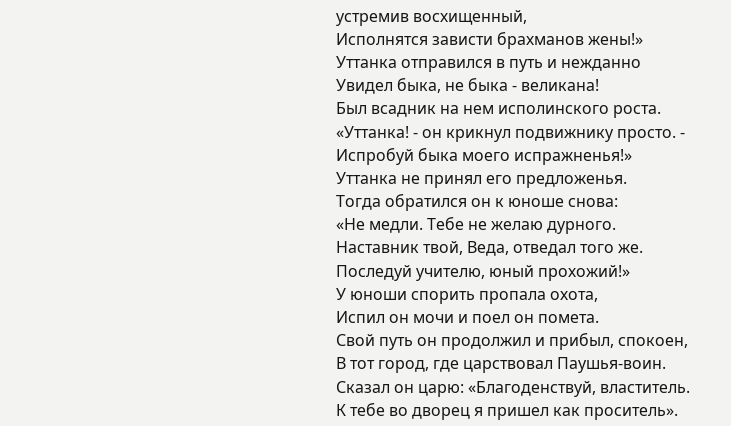устремив восхищенный,
Исполнятся зависти брахманов жены!»
Уттанка отправился в путь и нежданно
Увидел быка, не быка - великана!
Был всадник на нем исполинского роста.
«Уттанка! - он крикнул подвижнику просто. -
Испробуй быка моего испражненья!»
Уттанка не принял его предложенья.
Тогда обратился он к юноше снова:
«Не медли. Тебе не желаю дурного.
Наставник твой, Веда, отведал того же.
Последуй учителю, юный прохожий!»
У юноши спорить пропала охота,
Испил он мочи и поел он помета.
Свой путь он продолжил и прибыл, спокоен,
В тот город, где царствовал Паушья-воин.
Сказал он царю: «Благоденствуй, властитель.
К тебе во дворец я пришел как проситель».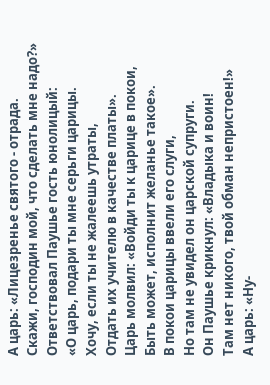А царь: «Лицезренье святого - отрада.
Скажи, господин мой, что сделать мне надо?»
Ответствовал Паушье гость юнолицый:
«О царь, подари ты мне серьги царицы.
Хочу, если ты не жалеешь утраты,
Отдать их учителю в качестве платы».
Царь молвил: «Войди ты к царице в покои,
Быть может, исполнит желанье такое».
В покои царицы ввели его слуги,
Но там не увидел он царской супруги.
Он Паушье крикнул: «Владыка и воин!
Там нет никого, твой обман непристоен!»
А царь: «Ну-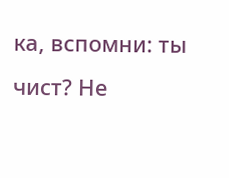ка, вспомни: ты чист? Не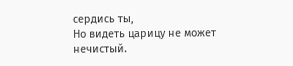сердись ты,
Но видеть царицу не может нечистый.